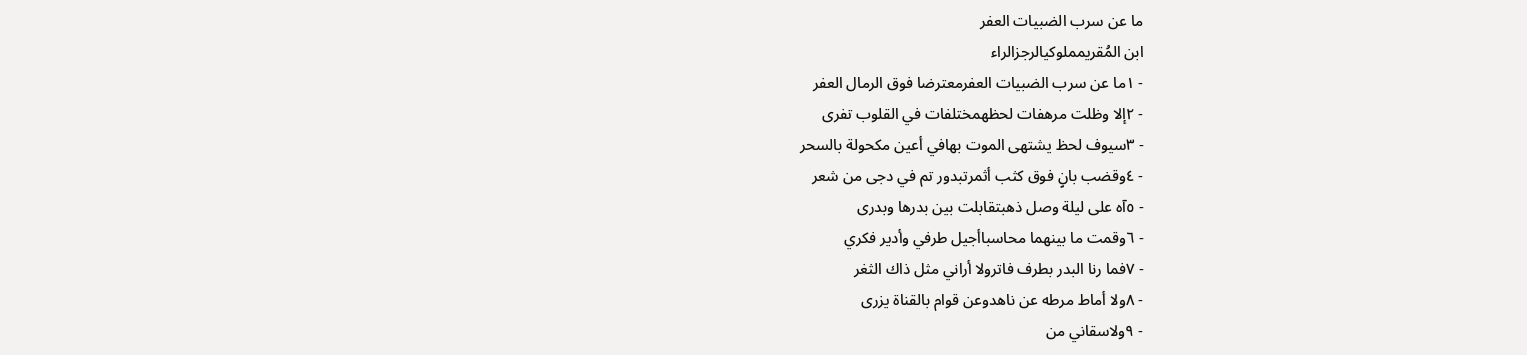ما عن سرب الضبيات العفر
ابن المُقريمملوكيالرجزالراء
- ١ما عن سرب الضبيات العفرمعترضا فوق الرمال العفر
- ٢إلا وظلت مرهفات لحظهمختلفات في القلوب تفرى
- ٣سيوف لحظ يشتهى الموت بهافي أعين مكحولة بالسحر
- ٤وقضب بانٍ فوق كثب أثمرتبدور تم في دجى من شعر
- ٥آه على ليلة وصل ذهبتقابلت بين بدرها وبدرى
- ٦وقمت ما بينهما محاسباأجيل طرفي وأدير فكري
- ٧فما رنا البدر بطرف فاترولا أراني مثل ذاك الثغر
- ٨ولا أماط مرطه عن ناهدوعن قوام بالقناة يزرى
- ٩ولاسقاني من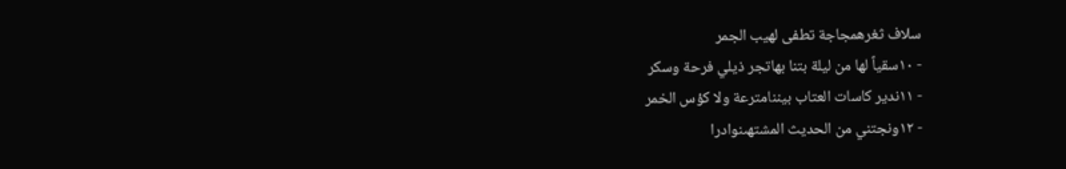سلاف ثغرهمجاجة تطفى لهيب الجمر
- ١٠سقياً لها من ليلة بتنا بهاتجر ذيلي فرحة وسكر
- ١١ندير كاسات العتاب بيننامترعة ولا كؤس الخمر
- ١٢ونجتني من الحديث المشتهىنوادرا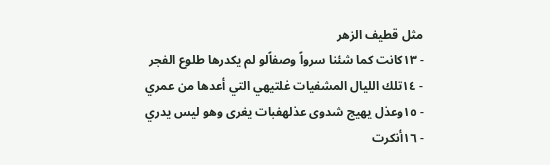مثل قطيف الزهر
- ١٣كانت كما شئنا سرواً وصفاًلو لم يكدرها طلوع الفجر
- ١٤تلك الليال المشفيات غلتيهي التي أعدها من عمري
- ١٥وعذل يهيج شدوى عذلهفبات يغرى وهو ليس يدري
- ١٦أنكرت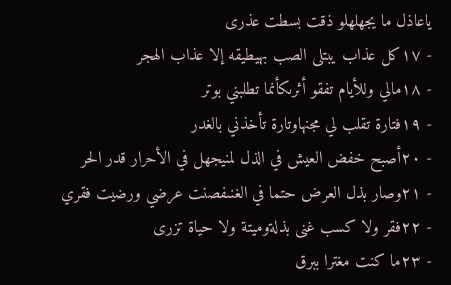ياعاذل ما يجهلهلو ذقت بسطت عذرى
- ١٧كل عذاب يبتلى الصب بهيطيقه إلا عذاب الهجر
- ١٨مالي وللأيام تفقو أثرىكأنما تطلبني بوتر
- ١٩فتارة تقلب لي مجنهاوتارة تأخذني بالغدر
- ٢٠أصبح خفض العيش في الذل لمنيجهل في الأحرار قدر الحر
- ٢١وصار بذل العرض حتما في الغنىفصنت عرضي ورضيت فقري
- ٢٢فقر ولا كسب غنى بذلةوميتة ولا حياة تزرى
- ٢٣ما كنت مغترا ببرق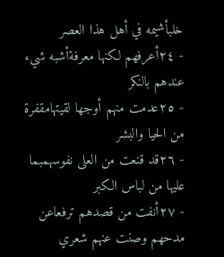خلبأشيمه في أهل هذا العصر
- ٢٤أعرفهم لكنها معرفةأشبه شيء عندهم بالنكر
- ٢٥عدمت منهم أوجها لقيتهامقفرة من الحيا والبشر
- ٢٦قد قنعت من العلى نفوسهمبما عليها من لباس الكبر
- ٢٧أنفت من قصدهم ترفعاعن مدحهم وصنت عنهم شعري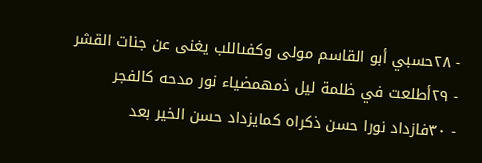- ٢٨حسبي أبو القاسم مولى وكفىاللب يغنى عن جنات القشر
- ٢٩أطلعت في ظلمة ليل ذمهمضياء نور مدحه كالفجر
- ٣٠فازداد نورا حسن ذكراه كمايزداد حسن الخير بعد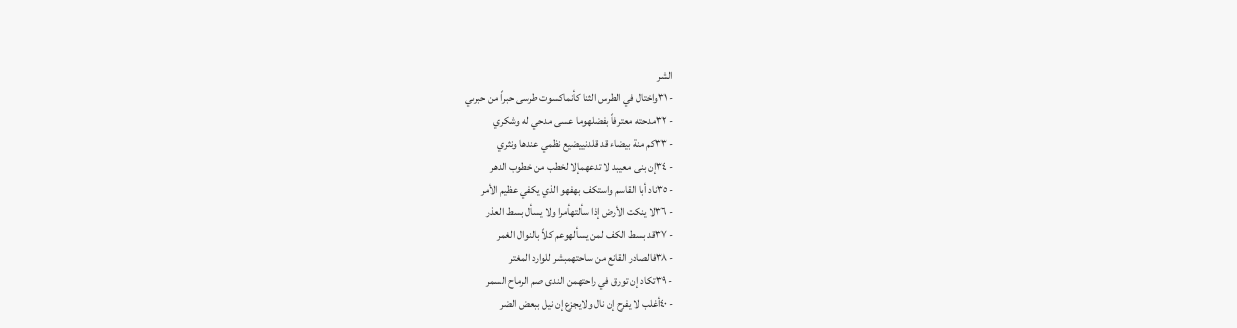الشر
- ٣١واختال في الطرس الثنا كأنماكسوت طرسى حبراً من حبرىي
- ٣٢مدحته معترفاً بفضلهوما عسى مدحي له وشكري
- ٣٣كم منة بيضاء قد قلدنييضيع نظمي عندها ونثري
- ٣٤إن بنى معيبد لا تدعهمإلا لخطب من خطوب الدهر
- ٣٥ناد أبا القاسم واستكف بهفهو الذي يكفي عظيم الأمر
- ٣٦لا ينكت الأرض إذا سألتهأمرا ولا يسأل بسط العذر
- ٣٧قد بسط الكف لمن يسألهوعم كلاً بالنوال الغمر
- ٣٨فالصادر القانع من ساحتهمبشر للوارد المغتر
- ٣٩تكاد إن تورق في راحتهمن الندى صم الرماح السمر
- ٤٠أغلب لا يفرح إن نال ولايجزع إن نيل ببعض الضر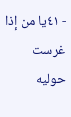- ٤١يا من إذا غرست حوليه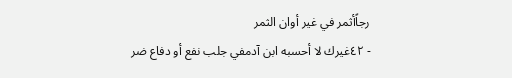رجاًأثمر في غير أوان الثمر
- ٤٢غيرك لا أحسبه ابن آدمفي جلب نفع أو دفاع ضر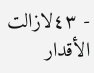- ٤٣لازالت الأقدار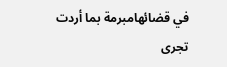في قضائهامبرمة بما أردت تجرى